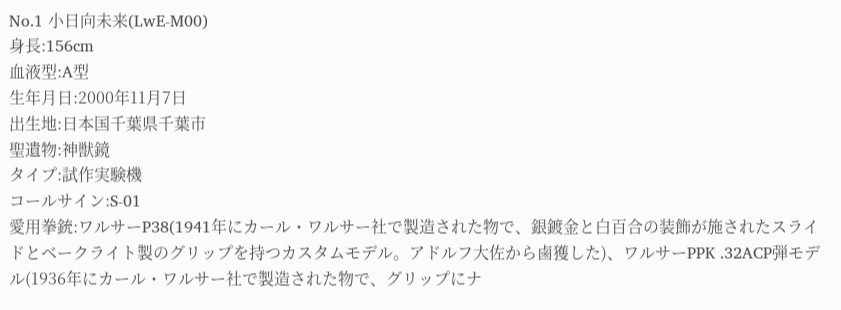No.1 小日向未来(LwE-M00)
身長:156cm
血液型:A型
生年月日:2000年11月7日
出生地:日本国千葉県千葉市
聖遺物:神獣鏡
タイプ:試作実験機
コールサイン:S-01
愛用拳銃:ワルサーP38(1941年にカール・ワルサー社で製造された物で、銀鍍金と白百合の装飾が施されたスライドとベークライト製のグリップを持つカスタムモデル。アドルフ大佐から鹵獲した)、ワルサーPPK .32ACP弾モデル(1936年にカール・ワルサー社で製造された物で、グリップにナ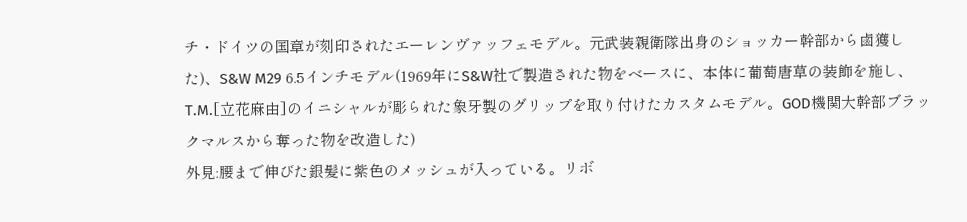チ・ドイツの国章が刻印されたエーレンヴァッフェモデル。元武装親衛隊出身のショッカー幹部から鹵獲した)、S&W M29 6.5インチモデル(1969年にS&W社で製造された物をベースに、本体に葡萄唐草の装飾を施し、T.M.[立花麻由]のイニシャルが彫られた象牙製のグリップを取り付けたカスタムモデル。GOD機関大幹部ブラックマルスから奪った物を改造した)
外見:腰まで伸びた銀髪に紫色のメッシュが入っている。リボ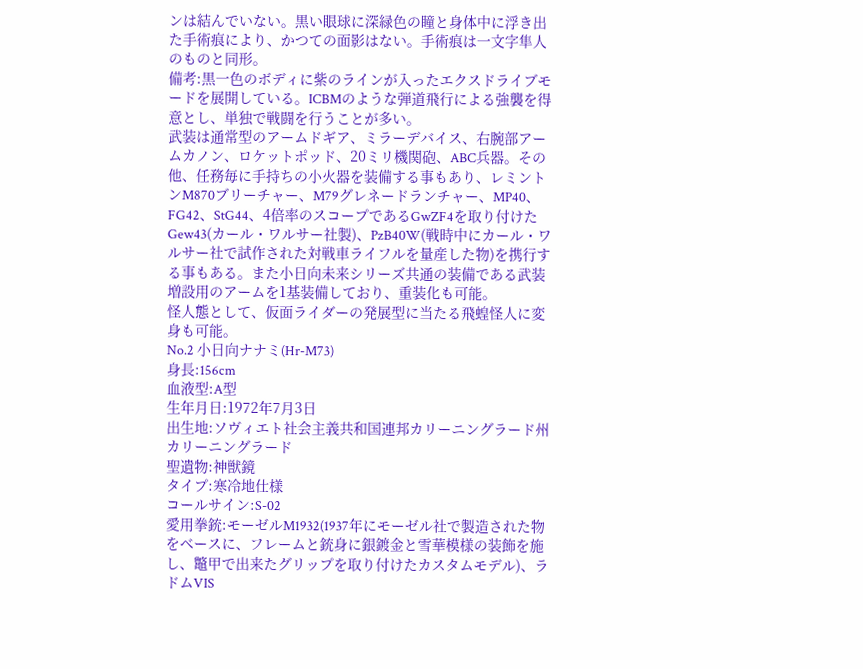ンは結んでいない。黒い眼球に深緑色の瞳と身体中に浮き出た手術痕により、かつての面影はない。手術痕は一文字隼人のものと同形。
備考:黒一色のボディに紫のラインが入ったエクスドライブモードを展開している。ICBMのような弾道飛行による強襲を得意とし、単独で戦闘を行うことが多い。
武装は通常型のアームドギア、ミラーデバイス、右腕部アームカノン、ロケットポッド、20ミリ機関砲、ABC兵器。その他、任務毎に手持ちの小火器を装備する事もあり、レミントンM870ブリーチャー、M79グレネードランチャー、MP40、FG42、StG44、4倍率のスコープであるGwZF4を取り付けたGew43(カール・ワルサー社製)、PzB40W(戦時中にカール・ワルサー社で試作された対戦車ライフルを量産した物)を携行する事もある。また小日向未来シリーズ共通の装備である武装増設用のアームを1基装備しており、重装化も可能。
怪人態として、仮面ライダーの発展型に当たる飛蝗怪人に変身も可能。
No.2 小日向ナナミ(Hr-M73)
身長:156cm
血液型:A型
生年月日:1972年7月3日
出生地:ソヴィエト社会主義共和国連邦カリーニングラード州カリーニングラード
聖遺物:神獣鏡
タイプ:寒冷地仕様
コールサイン:S-02
愛用拳銃:モーゼルM1932(1937年にモーゼル社で製造された物をベースに、フレームと銃身に銀鍍金と雪華模様の装飾を施し、鼈甲で出来たグリップを取り付けたカスタムモデル)、ラドムVIS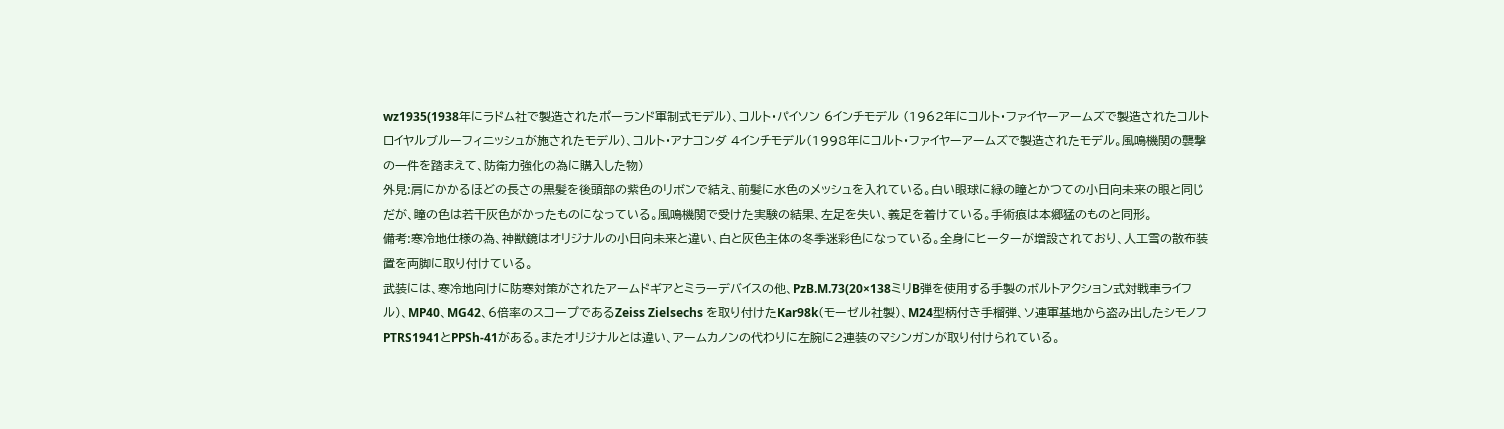wz1935(1938年にラドム社で製造されたポーランド軍制式モデル)、コルト・パイソン 6インチモデル (1962年にコルト・ファイヤーアームズで製造されたコルトロイヤルブルーフィニッシュが施されたモデル)、コルト・アナコンダ 4インチモデル(1998年にコルト・ファイヤーアームズで製造されたモデル。風鳴機関の襲撃の一件を踏まえて、防衛力強化の為に購入した物)
外見:肩にかかるほどの長さの黒髪を後頭部の紫色のリボンで結え、前髪に水色のメッシュを入れている。白い眼球に緑の瞳とかつての小日向未来の眼と同じだが、瞳の色は若干灰色がかったものになっている。風鳴機関で受けた実験の結果、左足を失い、義足を着けている。手術痕は本郷猛のものと同形。
備考:寒冷地仕様の為、神獣鏡はオリジナルの小日向未来と違い、白と灰色主体の冬季迷彩色になっている。全身にヒーターが増設されており、人工雪の散布装置を両脚に取り付けている。
武装には、寒冷地向けに防寒対策がされたアームドギアとミラーデバイスの他、PzB.M.73(20×138ミリB弾を使用する手製のボルトアクション式対戦車ライフル)、MP40、MG42、6倍率のスコープであるZeiss Zielsechs を取り付けたKar98k(モーゼル社製)、M24型柄付き手榴弾、ソ連軍基地から盗み出したシモノフPTRS1941とPPSh-41がある。またオリジナルとは違い、アームカノンの代わりに左腕に2連装のマシンガンが取り付けられている。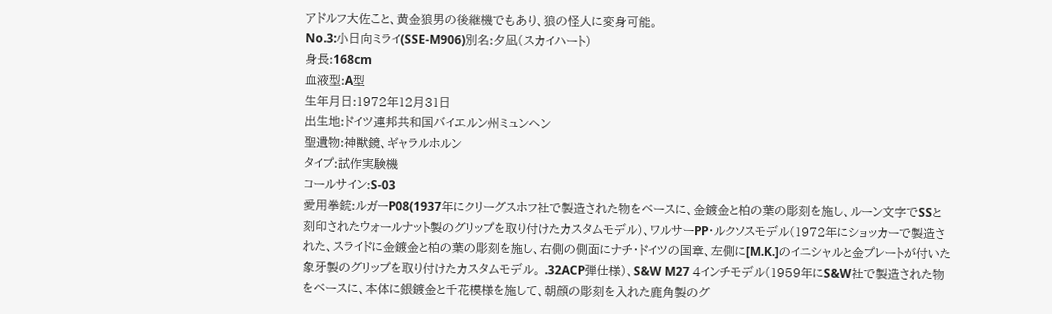アドルフ大佐こと、黄金狼男の後継機でもあり、狼の怪人に変身可能。
No.3:小日向ミライ(SSE-M906)別名:夕凪(スカイハート)
身長:168cm
血液型:A型
生年月日:1972年12月31日
出生地:ドイツ連邦共和国バイエルン州ミュンヘン
聖遺物:神獣鏡、ギャラルホルン
タイプ:試作実験機
コールサイン:S-03
愛用拳銃:ルガーP08(1937年にクリーグスホフ社で製造された物をベースに、金鍍金と柏の葉の彫刻を施し、ルーン文字でSSと刻印されたウォールナット製のグリップを取り付けたカスタムモデル)、ワルサーPP・ルクソスモデル(1972年にショッカーで製造された、スライドに金鍍金と柏の葉の彫刻を施し、右側の側面にナチ・ドイツの国章、左側に[M.K.]のイニシャルと金プレートが付いた象牙製のグリップを取り付けたカスタムモデル。 .32ACP弾仕様)、S&W M27 4インチモデル(1959年にS&W社で製造された物をベースに、本体に銀鍍金と千花模様を施して、朝顔の彫刻を入れた鹿角製のグ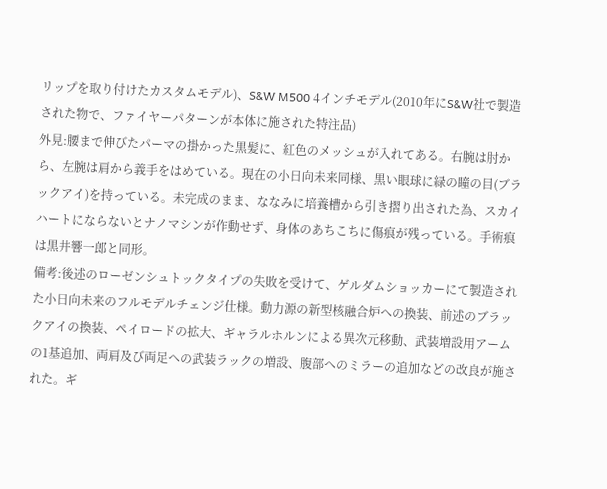リップを取り付けたカスタムモデル)、S&W M500 4インチモデル(2010年にS&W社で製造された物で、ファイヤーパターンが本体に施された特注品)
外見:腰まで伸びたパーマの掛かった黒髪に、紅色のメッシュが入れてある。右腕は肘から、左腕は肩から義手をはめている。現在の小日向未来同様、黒い眼球に緑の瞳の目(ブラックアイ)を持っている。未完成のまま、ななみに培養槽から引き摺り出された為、スカイハートにならないとナノマシンが作動せず、身体のあちこちに傷痕が残っている。手術痕は黒井響一郎と同形。
備考:後述のローゼンシュトックタイプの失敗を受けて、ゲルダムショッカーにて製造された小日向未来のフルモデルチェンジ仕様。動力源の新型核融合炉への換装、前述のブラックアイの換装、ペイロードの拡大、ギャラルホルンによる異次元移動、武装増設用アームの1基追加、両肩及び両足への武装ラックの増設、腹部へのミラーの追加などの改良が施された。ギ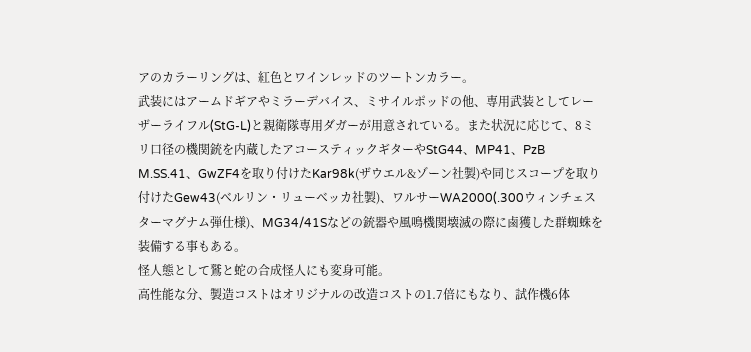アのカラーリングは、紅色とワインレッドのツートンカラー。
武装にはアームドギアやミラーデバイス、ミサイルポッドの他、専用武装としてレーザーライフル(StG-L)と親衛隊専用ダガーが用意されている。また状況に応じて、8ミリ口径の機関銃を内蔵したアコースティックギターやStG44、MP41、PzB M.SS.41、GwZF4を取り付けたKar98k(ザウエル&ゾーン社製)や同じスコープを取り付けたGew43(ベルリン・リューベッカ社製)、ワルサーWA2000(.300ウィンチェスターマグナム弾仕様)、MG34/41Sなどの銃器や風鳴機関壊滅の際に鹵獲した群蜘蛛を装備する事もある。
怪人態として鷲と蛇の合成怪人にも変身可能。
高性能な分、製造コストはオリジナルの改造コストの1.7倍にもなり、試作機6体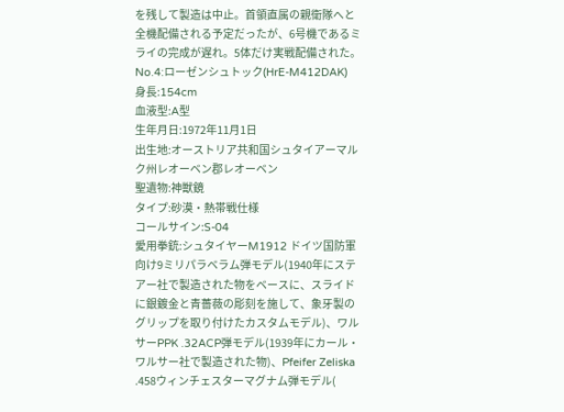を残して製造は中止。首領直属の親衛隊へと全機配備される予定だったが、6号機であるミライの完成が遅れ。5体だけ実戦配備された。
No.4:ローゼンシュトック(HrE-M412DAK)
身長:154cm
血液型:A型
生年月日:1972年11月1日
出生地:オーストリア共和国シュタイアーマルク州レオーベン郡レオーベン
聖遺物:神獣鏡
タイプ:砂漠・熱帯戦仕様
コールサイン:S-04
愛用拳銃:シュタイヤーM1912 ドイツ国防軍向け9ミリパラベラム弾モデル(1940年にステアー社で製造された物をベースに、スライドに銀鍍金と青薔薇の彫刻を施して、象牙製のグリップを取り付けたカスタムモデル)、ワルサーPPK .32ACP弾モデル(1939年にカール・ワルサー社で製造された物)、Pfeifer Zeliska .458ウィンチェスターマグナム弾モデル(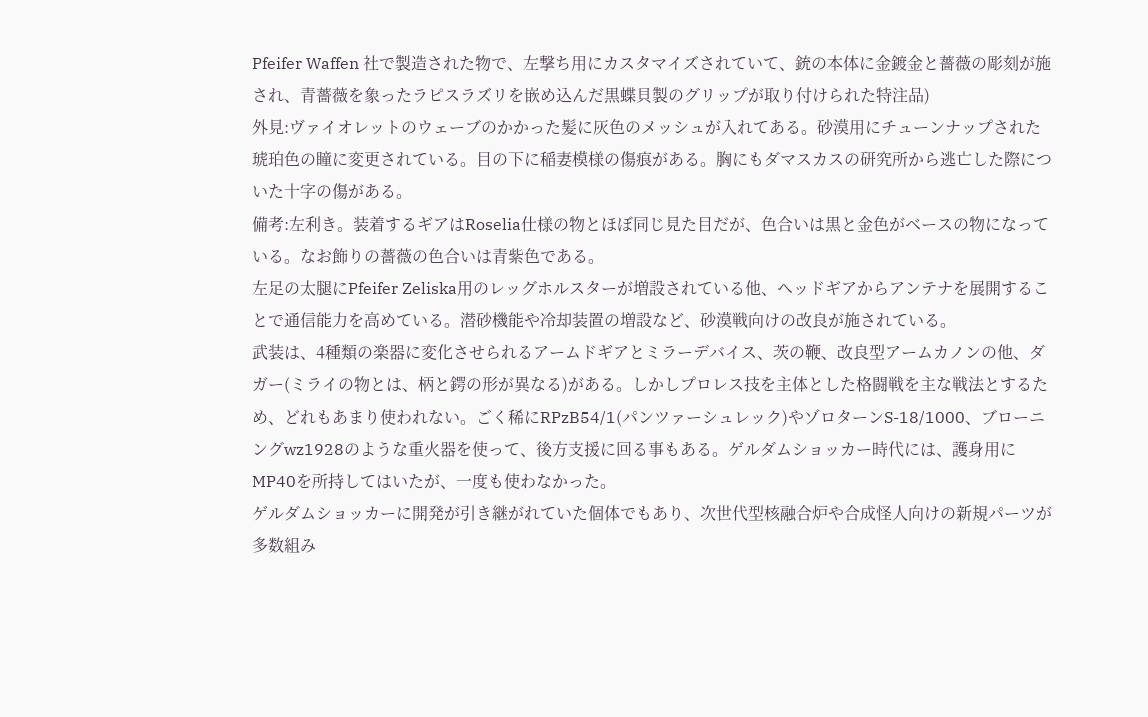Pfeifer Waffen 社で製造された物で、左撃ち用にカスタマイズされていて、銃の本体に金鍍金と薔薇の彫刻が施され、青薔薇を象ったラピスラズリを嵌め込んだ黒蝶貝製のグリップが取り付けられた特注品)
外見:ヴァイオレットのウェーブのかかった髪に灰色のメッシュが入れてある。砂漠用にチューンナップされた琥珀色の瞳に変更されている。目の下に稲妻模様の傷痕がある。胸にもダマスカスの研究所から逃亡した際についた十字の傷がある。
備考:左利き。装着するギアはRoselia仕様の物とほぼ同じ見た目だが、色合いは黒と金色がベースの物になっている。なお飾りの薔薇の色合いは青紫色である。
左足の太腿にPfeifer Zeliska用のレッグホルスターが増設されている他、ヘッドギアからアンテナを展開することで通信能力を高めている。潜砂機能や冷却装置の増設など、砂漠戦向けの改良が施されている。
武装は、4種類の楽器に変化させられるアームドギアとミラーデバイス、茨の鞭、改良型アームカノンの他、ダガー(ミライの物とは、柄と鍔の形が異なる)がある。しかしプロレス技を主体とした格闘戦を主な戦法とするため、どれもあまり使われない。ごく稀にRPzB54/1(パンツァーシュレック)やゾロターンS-18/1000、ブローニングwz1928のような重火器を使って、後方支援に回る事もある。ゲルダムショッカー時代には、護身用にMP40を所持してはいたが、一度も使わなかった。
ゲルダムショッカーに開発が引き継がれていた個体でもあり、次世代型核融合炉や合成怪人向けの新規パーツが多数組み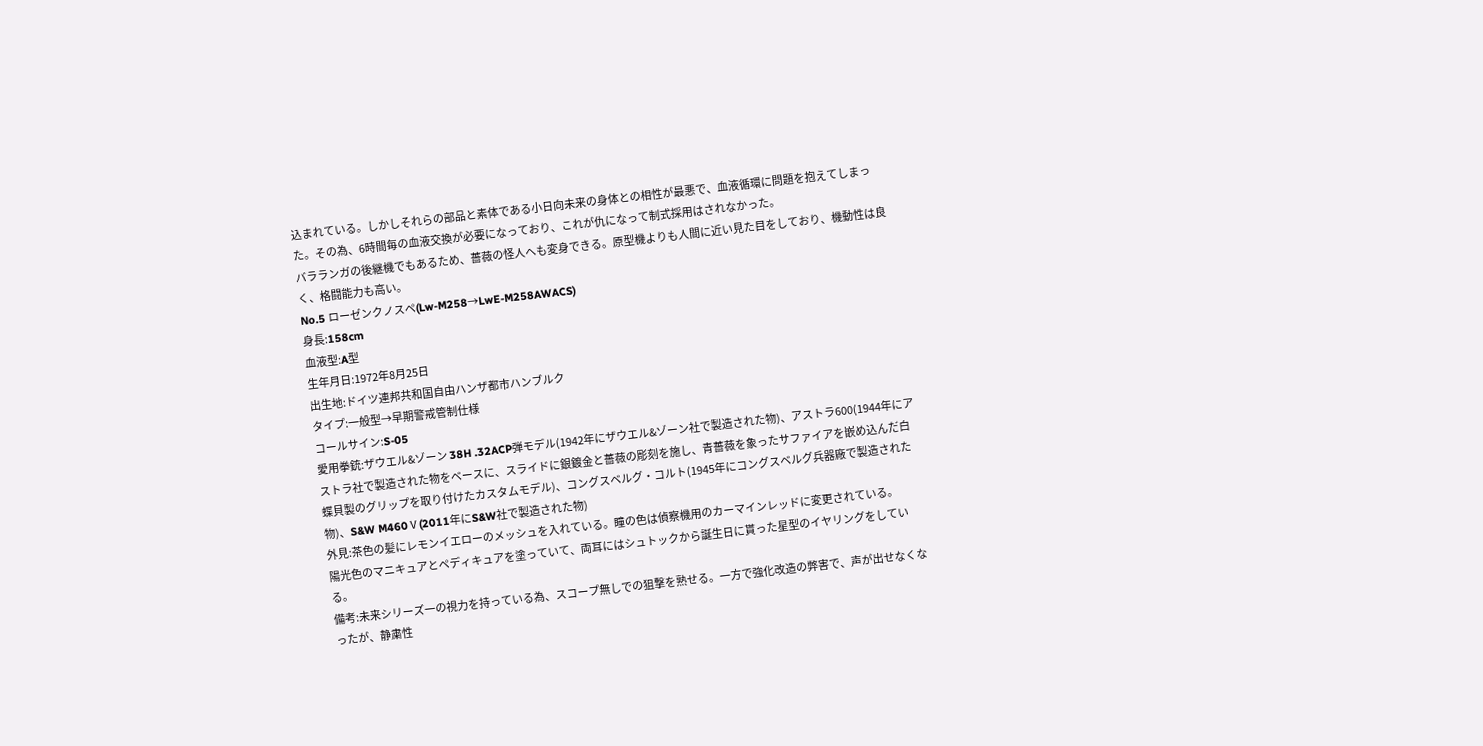込まれている。しかしそれらの部品と素体である小日向未来の身体との相性が最悪で、血液循環に問題を抱えてしまった。その為、6時間毎の血液交換が必要になっており、これが仇になって制式採用はされなかった。
バラランガの後継機でもあるため、薔薇の怪人へも変身できる。原型機よりも人間に近い見た目をしており、機動性は良く、格闘能力も高い。
No.5 ローゼンクノスペ(Lw-M258→LwE-M258AWACS)
身長:158cm
血液型:A型
生年月日:1972年8月25日
出生地:ドイツ連邦共和国自由ハンザ都市ハンブルク
タイプ:一般型→早期警戒管制仕様
コールサイン:S-05
愛用拳銃:ザウエル&ゾーン 38H .32ACP弾モデル(1942年にザウエル&ゾーン社で製造された物)、アストラ600(1944年にアストラ社で製造された物をベースに、スライドに銀鍍金と薔薇の彫刻を施し、青薔薇を象ったサファイアを嵌め込んだ白蝶貝製のグリップを取り付けたカスタムモデル)、コングスベルグ・コルト(1945年にコングスベルグ兵器廠で製造された物)、S&W M460Ⅴ(2011年にS&W社で製造された物)
外見:茶色の髪にレモンイエローのメッシュを入れている。瞳の色は偵察機用のカーマインレッドに変更されている。
陽光色のマニキュアとペディキュアを塗っていて、両耳にはシュトックから誕生日に貰った星型のイヤリングをしている。
備考:未来シリーズ一の視力を持っている為、スコープ無しでの狙撃を熟せる。一方で強化改造の弊害で、声が出せなくなったが、静粛性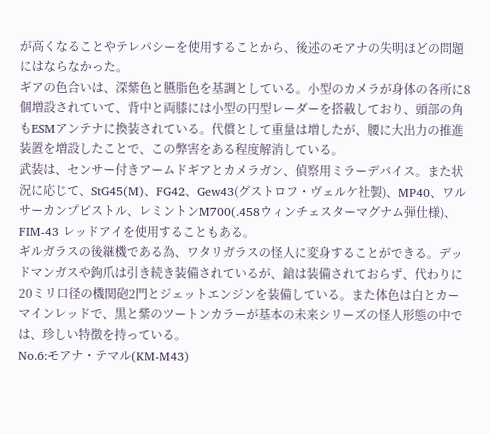が高くなることやテレパシーを使用することから、後述のモアナの失明ほどの問題にはならなかった。
ギアの色合いは、深紫色と臙脂色を基調としている。小型のカメラが身体の各所に8個増設されていて、背中と両膝には小型の円型レーダーを搭載しており、頭部の角もESMアンテナに換装されている。代償として重量は増したが、腰に大出力の推進装置を増設したことで、この弊害をある程度解消している。
武装は、センサー付きアームドギアとカメラガン、偵察用ミラーデバイス。また状況に応じて、StG45(M)、FG42、Gew43(グストロフ・ヴェルケ社製)、MP40、ワルサーカンプピストル、レミントンM700(.458ウィンチェスターマグナム弾仕様)、FIM-43 レッドアイを使用することもある。
ギルガラスの後継機である為、ワタリガラスの怪人に変身することができる。デッドマンガスや鉤爪は引き続き装備されているが、鎗は装備されておらず、代わりに20ミリ口径の機関砲2門とジェットエンジンを装備している。また体色は白とカーマインレッドで、黒と紫のツートンカラーが基本の未来シリーズの怪人形態の中では、珍しい特徴を持っている。
No.6:モアナ・テマル(KM-M43)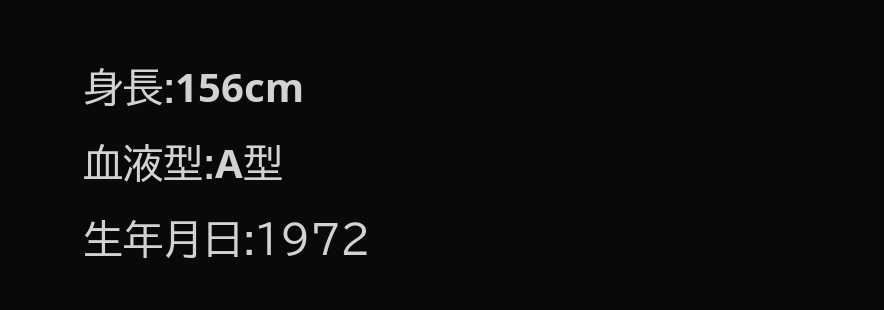身長:156cm
血液型:A型
生年月日:1972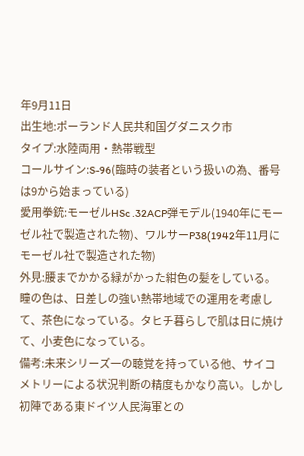年9月11日
出生地:ポーランド人民共和国グダニスク市
タイプ:水陸両用・熱帯戦型
コールサイン:S-96(臨時の装者という扱いの為、番号は9から始まっている)
愛用拳銃:モーゼルHSc .32ACP弾モデル(1940年にモーゼル社で製造された物)、ワルサーP38(1942年11月にモーゼル社で製造された物)
外見:腰までかかる緑がかった紺色の髪をしている。瞳の色は、日差しの強い熱帯地域での運用を考慮して、茶色になっている。タヒチ暮らしで肌は日に焼けて、小麦色になっている。
備考:未来シリーズ一の聴覚を持っている他、サイコメトリーによる状況判断の精度もかなり高い。しかし初陣である東ドイツ人民海軍との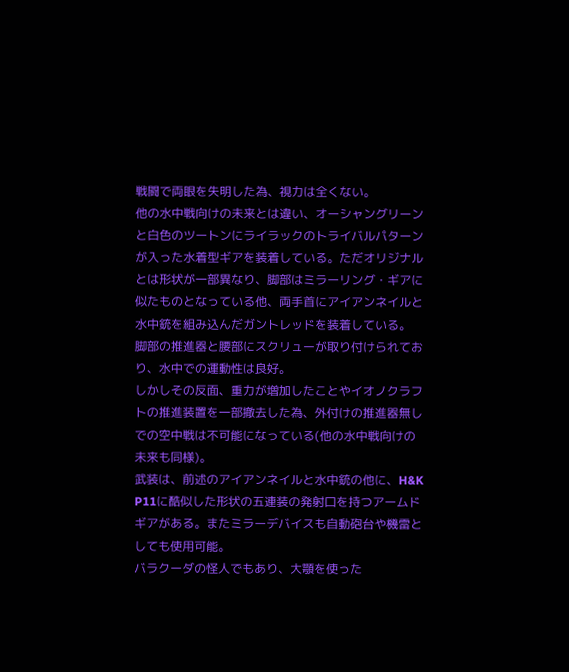戦闘で両眼を失明した為、視力は全くない。
他の水中戦向けの未来とは違い、オーシャングリーンと白色のツートンにライラックのトライバルパターンが入った水着型ギアを装着している。ただオリジナルとは形状が一部異なり、脚部はミラーリング・ギアに似たものとなっている他、両手首にアイアンネイルと水中銃を組み込んだガントレッドを装着している。
脚部の推進器と腰部にスクリューが取り付けられており、水中での運動性は良好。
しかしその反面、重力が増加したことやイオノクラフトの推進装置を一部撤去した為、外付けの推進器無しでの空中戦は不可能になっている(他の水中戦向けの未来も同様)。
武装は、前述のアイアンネイルと水中銃の他に、H&K P11に酷似した形状の五連装の発射口を持つアームドギアがある。またミラーデバイスも自動砲台や機雷としても使用可能。
バラクーダの怪人でもあり、大顎を使った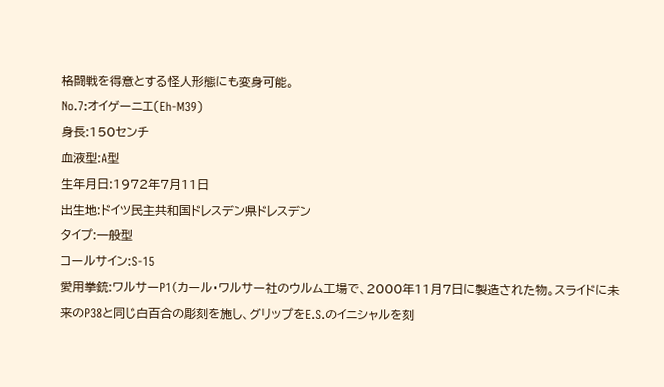格闘戦を得意とする怪人形態にも変身可能。
No.7:オイゲーニエ(Eh-M39)
身長:150センチ
血液型:A型
生年月日:1972年7月11日
出生地:ドイツ民主共和国ドレスデン県ドレスデン
タイプ:一般型
コールサイン:S-15
愛用拳銃:ワルサーP1(カール・ワルサー社のウルム工場で、2000年11月7日に製造された物。スライドに未来のP38と同じ白百合の彫刻を施し、グリップをE.S.のイニシャルを刻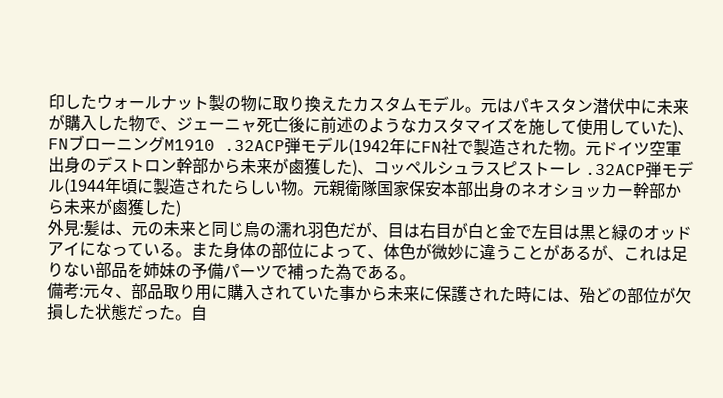印したウォールナット製の物に取り換えたカスタムモデル。元はパキスタン潜伏中に未来が購入した物で、ジェーニャ死亡後に前述のようなカスタマイズを施して使用していた)、FNブローニングM1910 .32ACP弾モデル(1942年にFN社で製造された物。元ドイツ空軍出身のデストロン幹部から未来が鹵獲した)、コッペルシュラスピストーレ .32ACP弾モデル(1944年頃に製造されたらしい物。元親衛隊国家保安本部出身のネオショッカー幹部から未来が鹵獲した)
外見:髪は、元の未来と同じ烏の濡れ羽色だが、目は右目が白と金で左目は黒と緑のオッドアイになっている。また身体の部位によって、体色が微妙に違うことがあるが、これは足りない部品を姉妹の予備パーツで補った為である。
備考:元々、部品取り用に購入されていた事から未来に保護された時には、殆どの部位が欠損した状態だった。自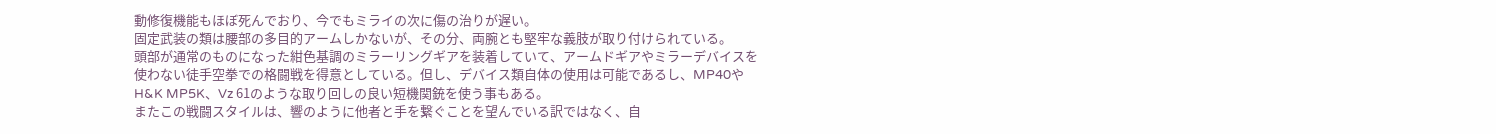動修復機能もほぼ死んでおり、今でもミライの次に傷の治りが遅い。
固定武装の類は腰部の多目的アームしかないが、その分、両腕とも堅牢な義肢が取り付けられている。
頭部が通常のものになった紺色基調のミラーリングギアを装着していて、アームドギアやミラーデバイスを使わない徒手空拳での格闘戦を得意としている。但し、デバイス類自体の使用は可能であるし、MP40やH&K MP5K、Vz 61のような取り回しの良い短機関銃を使う事もある。
またこの戦闘スタイルは、響のように他者と手を繋ぐことを望んでいる訳ではなく、自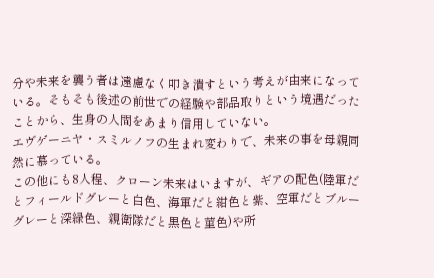分や未来を襲う者は遠慮なく叩き潰すという考えが由来になっている。そもそも後述の前世での経験や部品取りという境遇だったことから、生身の人間をあまり信用していない。
エヴゲーニヤ・スミルノフの生まれ変わりで、未来の事を母親同然に慕っている。
この他にも8人程、クローン未来はいますが、ギアの配色(陸軍だとフィールドグレーと白色、海軍だと紺色と紫、空軍だとブルーグレーと深緑色、親衛隊だと黒色と菫色)や所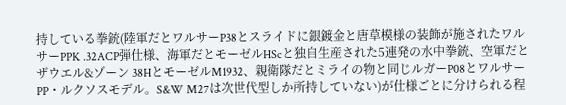持している拳銃(陸軍だとワルサーP38とスライドに銀鍍金と唐草模様の装飾が施されたワルサーPPK .32ACP弾仕様、海軍だとモーゼルHScと独自生産された5連発の水中拳銃、空軍だとザウエル&ゾーン 38HとモーゼルM1932、親衛隊だとミライの物と同じルガーP08とワルサーPP・ルクソスモデル。S&W M27は次世代型しか所持していない)が仕様ごとに分けられる程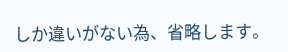しか違いがない為、省略します。